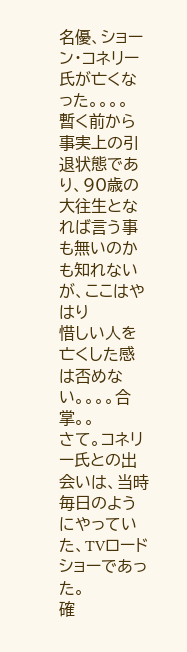名優、ショーン・コネリー氏が亡くなった。。。。
暫く前から事実上の引退状態であり、90歳の大往生となれば言う事も無いのかも知れないが、ここはやはり
惜しい人を亡くした感は否めない。。。。合掌。。
さて。コネリー氏との出会いは、当時毎日のようにやっていた、TVロードショーであった。
確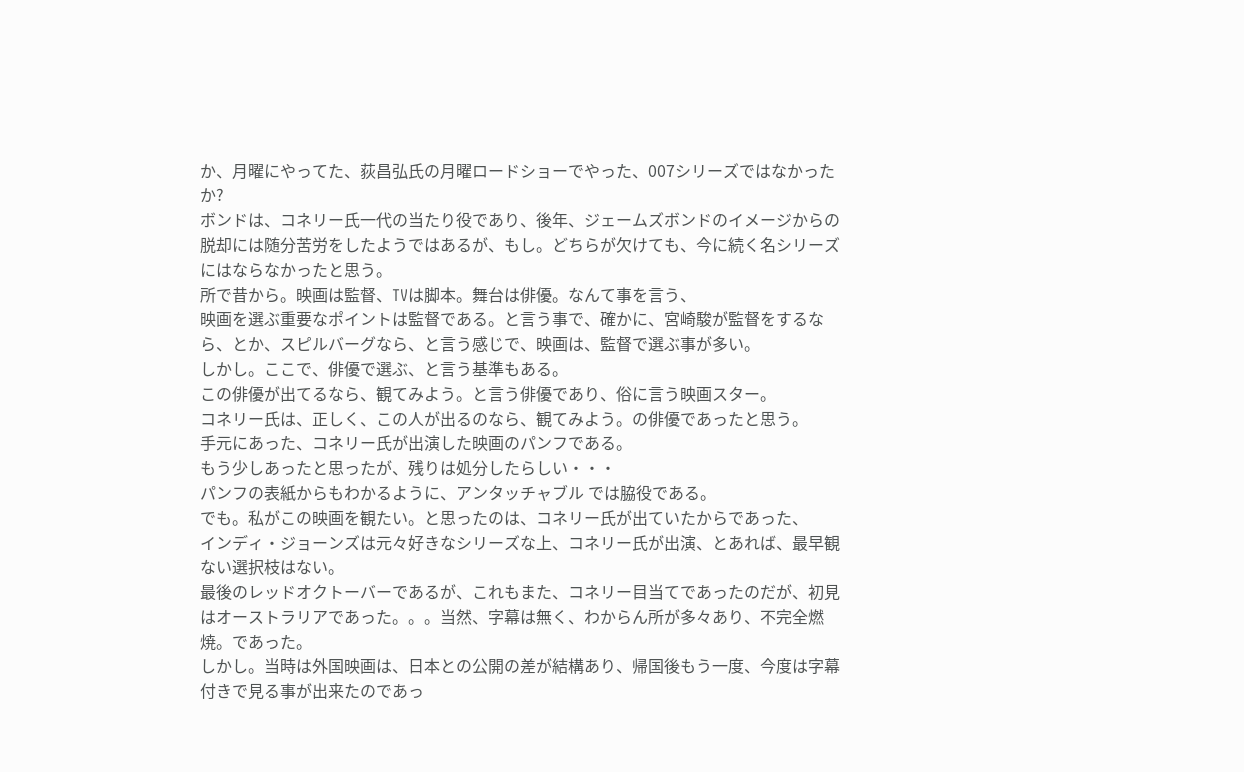か、月曜にやってた、荻昌弘氏の月曜ロードショーでやった、007シリーズではなかったか?
ボンドは、コネリー氏一代の当たり役であり、後年、ジェームズボンドのイメージからの脱却には随分苦労をしたようではあるが、もし。どちらが欠けても、今に続く名シリーズにはならなかったと思う。
所で昔から。映画は監督、TVは脚本。舞台は俳優。なんて事を言う、
映画を選ぶ重要なポイントは監督である。と言う事で、確かに、宮崎駿が監督をするなら、とか、スピルバーグなら、と言う感じで、映画は、監督で選ぶ事が多い。
しかし。ここで、俳優で選ぶ、と言う基準もある。
この俳優が出てるなら、観てみよう。と言う俳優であり、俗に言う映画スター。
コネリー氏は、正しく、この人が出るのなら、観てみよう。の俳優であったと思う。
手元にあった、コネリー氏が出演した映画のパンフである。
もう少しあったと思ったが、残りは処分したらしい・・・
パンフの表紙からもわかるように、アンタッチャブル では脇役である。
でも。私がこの映画を観たい。と思ったのは、コネリー氏が出ていたからであった、
インディ・ジョーンズは元々好きなシリーズな上、コネリー氏が出演、とあれば、最早観ない選択枝はない。
最後のレッドオクトーバーであるが、これもまた、コネリー目当てであったのだが、初見はオーストラリアであった。。。当然、字幕は無く、わからん所が多々あり、不完全燃焼。であった。
しかし。当時は外国映画は、日本との公開の差が結構あり、帰国後もう一度、今度は字幕付きで見る事が出来たのであっ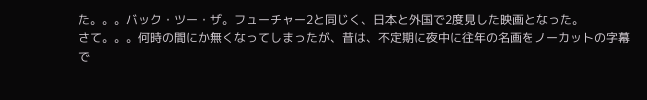た。。。バック・ツー・ザ。フューチャー2と同じく、日本と外国で2度見した映画となった。
さて。。。何時の間にか無くなってしまったが、昔は、不定期に夜中に往年の名画をノーカットの字幕で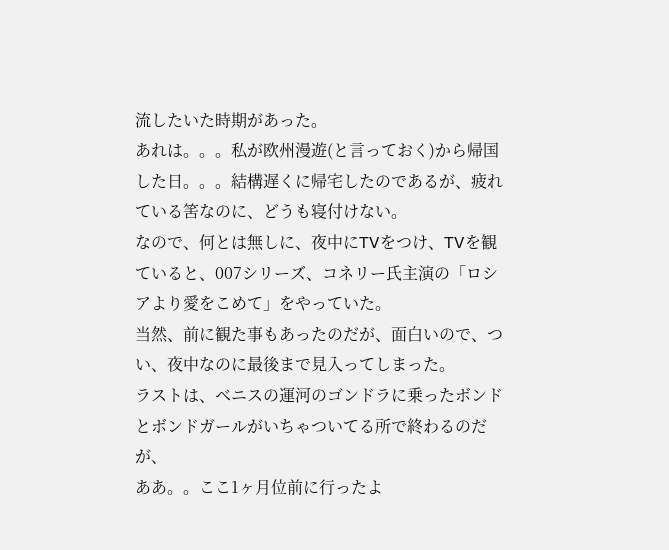流したいた時期があった。
あれは。。。私が欧州漫遊(と言っておく)から帰国した日。。。結構遅くに帰宅したのであるが、疲れている筈なのに、どうも寝付けない。
なので、何とは無しに、夜中にTVをつけ、TVを観ていると、007シリーズ、コネリー氏主演の「ロシアより愛をこめて」をやっていた。
当然、前に観た事もあったのだが、面白いので、つい、夜中なのに最後まで見入ってしまった。
ラストは、ベニスの運河のゴンドラに乗ったボンドとボンドガールがいちゃついてる所で終わるのだが、
ああ。。ここ1ヶ月位前に行ったよ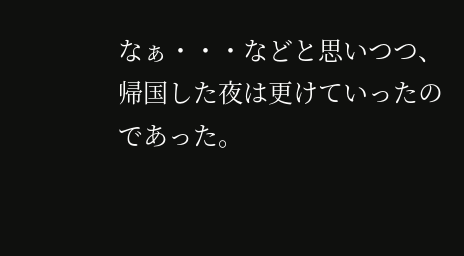なぁ・・・などと思いつつ、帰国した夜は更けていったのであった。